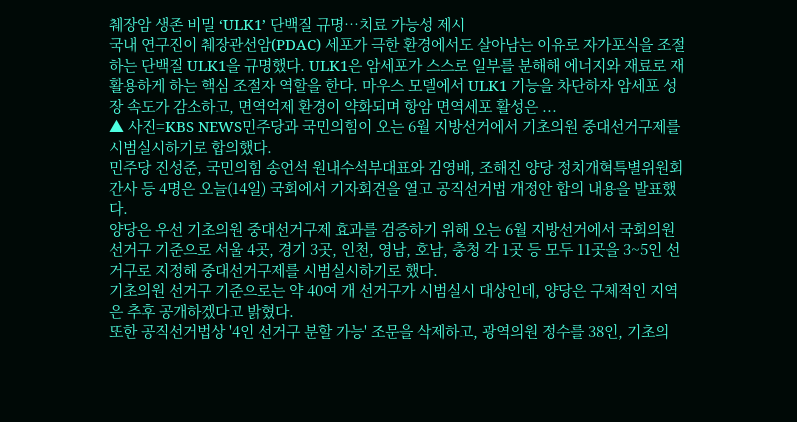췌장암 생존 비밀 ‘ULK1’ 단백질 규명…치료 가능성 제시
국내 연구진이 췌장관선암(PDAC) 세포가 극한 환경에서도 살아남는 이유로 자가포식을 조절하는 단백질 ULK1을 규명했다. ULK1은 암세포가 스스로 일부를 분해해 에너지와 재료로 재활용하게 하는 핵심 조절자 역할을 한다. 마우스 모델에서 ULK1 기능을 차단하자 암세포 성장 속도가 감소하고, 면역억제 환경이 약화되며 항암 면역세포 활성은 ...
▲ 사진=KBS NEWS민주당과 국민의힘이 오는 6월 지방선거에서 기초의원 중대선거구제를 시범실시하기로 합의했다.
민주당 진성준, 국민의힘 송언석 원내수석부대표와 김영배, 조해진 양당 정치개혁특별위원회 간사 등 4명은 오늘(14일) 국회에서 기자회견을 열고 공직선거법 개정안 합의 내용을 발표했다.
양당은 우선 기초의원 중대선거구제 효과를 검증하기 위해 오는 6월 지방선거에서 국회의원 선거구 기준으로 서울 4곳, 경기 3곳, 인천, 영남, 호남, 충청 각 1곳 등 모두 11곳을 3~5인 선거구로 지정해 중대선거구제를 시범실시하기로 했다.
기초의원 선거구 기준으로는 약 40여 개 선거구가 시범실시 대상인데, 양당은 구체적인 지역은 추후 공개하겠다고 밝혔다.
또한 공직선거법상 '4인 선거구 분할 가능' 조문을 삭제하고, 광역의원 정수를 38인, 기초의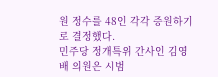원 정수를 48인 각각 증원하기로 결정했다.
민주당 정개특위 간사인 김영배 의원은 시범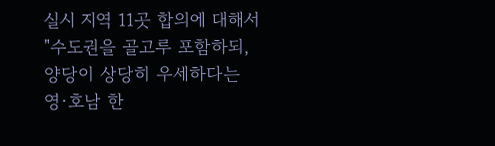실시 지역 11곳 합의에 대해서 "수도권을 골고루 포함하되, 양당이 상당히 우세하다는 영·호남 한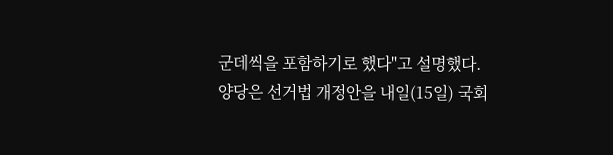군데씩을 포함하기로 했다"고 설명했다.
양당은 선거법 개정안을 내일(15일) 국회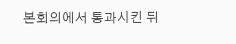본회의에서 통과시킨 뒤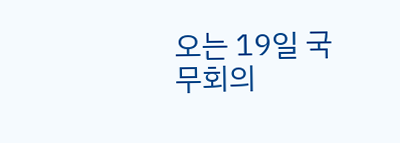오는 19일 국무회의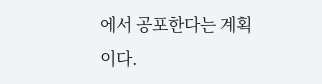에서 공포한다는 계획이다.